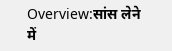Overview:सांस लेने में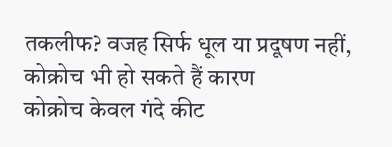तकलीफ? वजह सिर्फ धूल या प्रदूषण नहीं, कोक्रोच भी हो सकते हैं कारण
कोक्रोच केवल गंदे कीट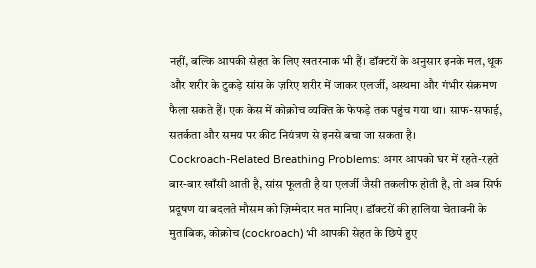नहीं, बल्कि आपकी सेहत के लिए खतरनाक भी हैं। डॉक्टरों के अनुसार इनके मल, थूक और शरीर के टुकड़े सांस के ज़रिए शरीर में जाकर एलर्जी, अस्थमा और गंभीर संक्रमण फैला सकते हैं। एक केस में कोक्रोच व्यक्ति के फेफड़े तक पहुंच गया था। साफ-सफाई, सतर्कता और समय पर कीट नियंत्रण से इनसे बचा जा सकता है।
Cockroach-Related Breathing Problems: अगर आपको घर में रहते-रहते बार-बार खाँसी आती है, सांस फूलती है या एलर्जी जैसी तकलीफ होती है, तो अब सिर्फ प्रदूषण या बदलते मौसम को ज़िम्मेदार मत मानिए। डॉक्टरों की हालिया चेतावनी के मुताबिक, कोक्रोच (cockroach) भी आपकी सेहत के छिपे हुए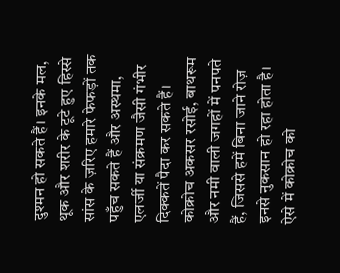दुश्मन हो सकते हैं। इनके मल, थूक और शरीर के टूटे हुए हिस्से सांस के ज़रिए हमारे फेफड़ों तक पहुँच सकते हैं और अस्थमा, एलर्जी या संक्रमण जैसी गंभीर दिक्कतें पैदा कर सकते हैं। कोक्रोच अकसर रसोई, बाथरूम और नमी वाली जगहों में पनपते हैं, जिससे हमें बिना जाने रोज़ इनसे नुकसान हो रहा होता है। ऐसे में कोक्रोच को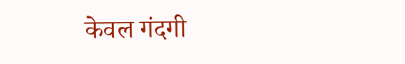केवल गंदगी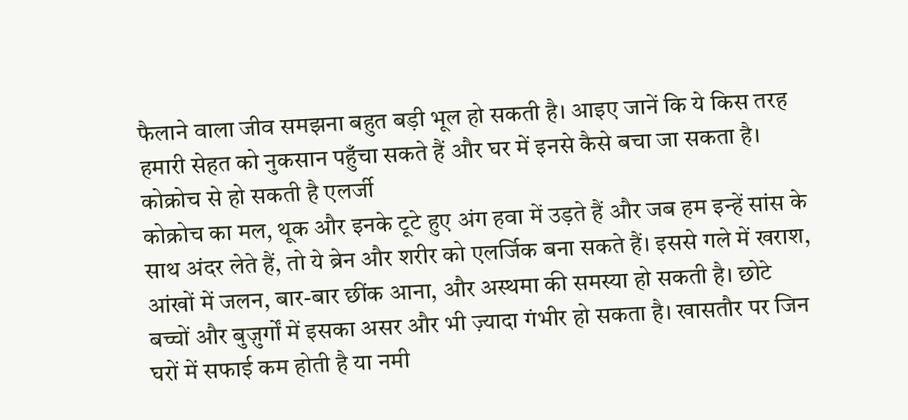फैलाने वाला जीव समझना बहुत बड़ी भूल हो सकती है। आइए जानें कि ये किस तरह हमारी सेहत को नुकसान पहुँचा सकते हैं और घर में इनसे कैसे बचा जा सकता है।
कोक्रोच से हो सकती है एलर्जी
कोक्रोच का मल, थूक और इनके टूटे हुए अंग हवा में उड़ते हैं और जब हम इन्हें सांस के साथ अंदर लेते हैं, तो ये ब्रेन और शरीर को एलर्जिक बना सकते हैं। इससे गले में खराश, आंखों में जलन, बार-बार छींक आना, और अस्थमा की समस्या हो सकती है। छोटे बच्चों और बुज़ुर्गों में इसका असर और भी ज़्यादा गंभीर हो सकता है। खासतौर पर जिन घरों में सफाई कम होती है या नमी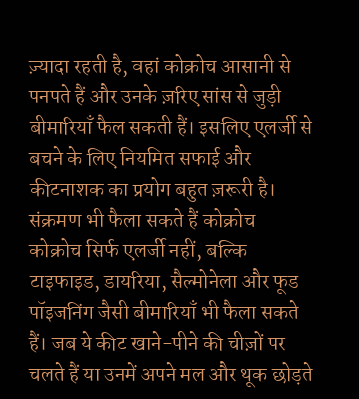ज़्यादा रहती है, वहां कोक्रोच आसानी से पनपते हैं और उनके ज़रिए सांस से जुड़ी बीमारियाँ फैल सकती हैं। इसलिए एलर्जी से बचने के लिए नियमित सफाई और कीटनाशक का प्रयोग बहुत ज़रूरी है।
संक्रमण भी फैला सकते हैं कोक्रोच
कोक्रोच सिर्फ एलर्जी नहीं, बल्कि टाइफाइड, डायरिया, सैल्मोनेला और फूड पॉइजनिंग जैसी बीमारियाँ भी फैला सकते हैं। जब ये कीट खाने-पीने की चीज़ों पर चलते हैं या उनमें अपने मल और थूक छोड़ते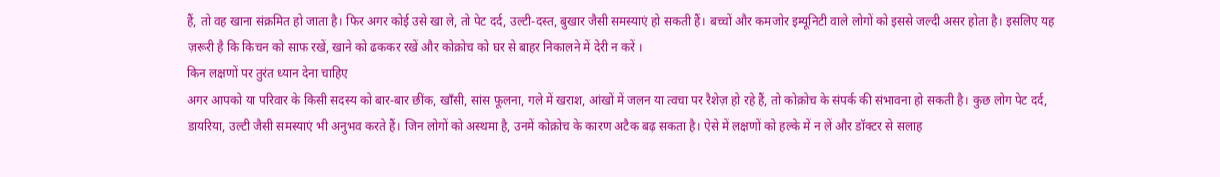हैं, तो वह खाना संक्रमित हो जाता है। फिर अगर कोई उसे खा ले, तो पेट दर्द, उल्टी-दस्त, बुखार जैसी समस्याएं हो सकती हैं। बच्चों और कमजोर इम्यूनिटी वाले लोगों को इससे जल्दी असर होता है। इसलिए यह ज़रूरी है कि किचन को साफ रखें, खाने को ढककर रखें और कोक्रोच को घर से बाहर निकालने में देरी न करें ।
किन लक्षणों पर तुरंत ध्यान देना चाहिए
अगर आपको या परिवार के किसी सदस्य को बार-बार छींक, खाँसी, सांस फूलना, गले में खराश, आंखों में जलन या त्वचा पर रैशेज़ हो रहे हैं, तो कोक्रोच के संपर्क की संभावना हो सकती है। कुछ लोग पेट दर्द, डायरिया, उल्टी जैसी समस्याएं भी अनुभव करते हैं। जिन लोगों को अस्थमा है, उनमें कोक्रोच के कारण अटैक बढ़ सकता है। ऐसे में लक्षणों को हल्के में न लें और डॉक्टर से सलाह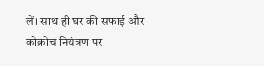लें। साथ ही घर की सफाई और कोक्रोच नियंत्रण पर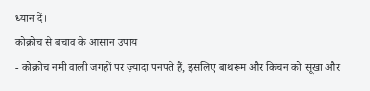ध्यान दें।
कोक्रोच से बचाव के आसान उपाय
- कोक्रोच नमी वाली जगहों पर ज़्यादा पनपते हैं, इसलिए बाथरूम और किचन को सूखा और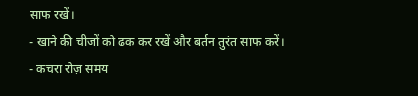साफ रखें।
- खाने की चीजों को ढक कर रखें और बर्तन तुरंत साफ करें।
- कचरा रोज़ समय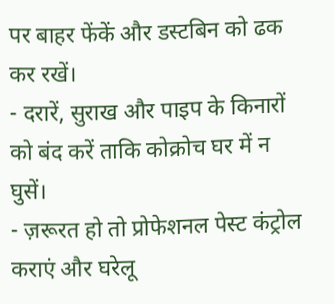पर बाहर फेंकें और डस्टबिन को ढक कर रखें।
- दरारें, सुराख और पाइप के किनारों को बंद करें ताकि कोक्रोच घर में न घुसें।
- ज़रूरत हो तो प्रोफेशनल पेस्ट कंट्रोल कराएं और घरेलू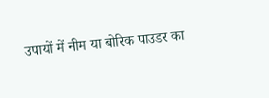उपायों में नीम या बोरिक पाउडर का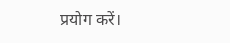प्रयोग करें।